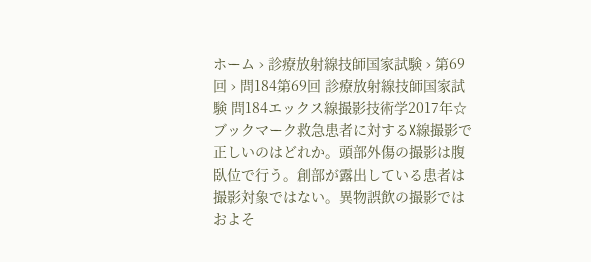ホーム › 診療放射線技師国家試験 › 第69回 › 問184第69回 診療放射線技師国家試験 問184エックス線撮影技術学2017年☆ ブックマーク救急患者に対するX線撮影で正しいのはどれか。頭部外傷の撮影は腹臥位で行う。創部が露出している患者は撮影対象ではない。異物誤飲の撮影ではおよそ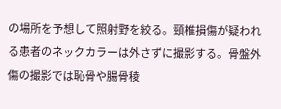の場所を予想して照射野を絞る。頸椎損傷が疑われる患者のネックカラーは外さずに撮影する。骨盤外傷の撮影では恥骨や腸骨稜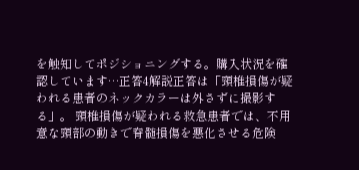を触知してポジショニングする。購入状況を確認しています…正答4解説正答は「頸椎損傷が疑われる患者のネックカラーは外さずに撮影する」。 頸椎損傷が疑われる救急患者では、不用意な頸部の動きで脊髄損傷を悪化させる危険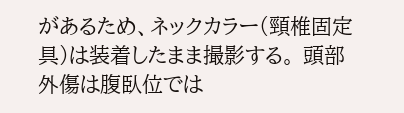があるため、ネックカラー(頸椎固定具)は装着したまま撮影する。 頭部外傷は腹臥位では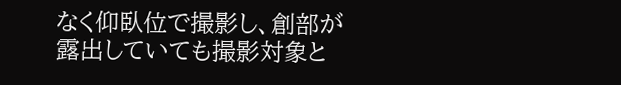なく仰臥位で撮影し、創部が露出していても撮影対象と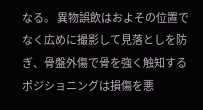なる。 異物誤飲はおよその位置でなく広めに撮影して見落としを防ぎ、骨盤外傷で骨を強く触知するポジショニングは損傷を悪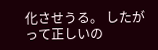化させうる。 したがって正しいの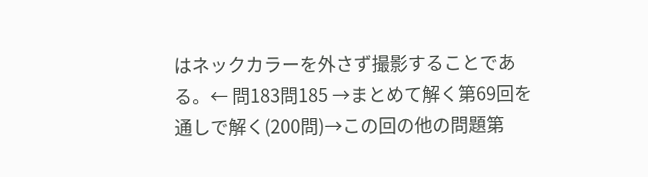はネックカラーを外さず撮影することである。← 問183問185 →まとめて解く第69回を通しで解く(200問)→この回の他の問題第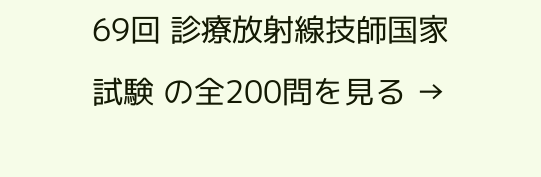69回 診療放射線技師国家試験 の全200問を見る →